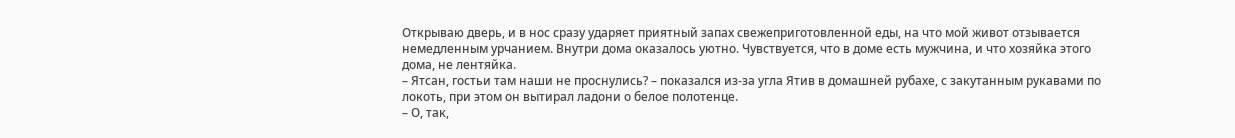Открываю дверь, и в нос сразу ударяет приятный запах свежеприготовленной еды, на что мой живот отзывается немедленным урчанием. Внутри дома оказалось уютно. Чувствуется, что в доме есть мужчина, и что хозяйка этого дома, не лентяйка.
– Ятсан, гостьи там наши не проснулись? – показался из-за угла Ятив в домашней рубахе, с закутанным рукавами по локоть, при этом он вытирал ладони о белое полотенце.
– О, так,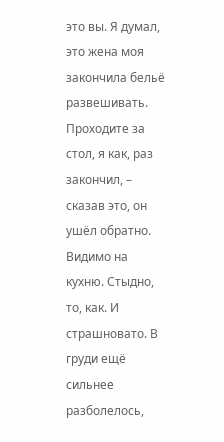это вы. Я думал, это жена моя закончила бельё развешивать. Проходите за стол, я как, раз закончил, – сказав это, он ушёл обратно. Видимо на кухню. Стыдно, то, как. И страшновато. В груди ещё сильнее разболелось,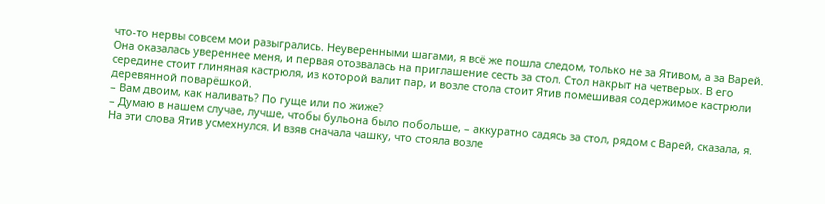что-то нервы совсем мои разыгрались. Неуверенными шагами, я всё же пошла следом, только не за Ятивом, а за Варей. Она оказалась увереннее меня, и первая отозвалась на приглашение сесть за стол. Стол накрыт на четверых. В его середине стоит глиняная кастрюля, из которой валит пар, и возле стола стоит Ятив помешивая содержимое кастрюли деревянной поварёшкой.
– Вам двоим, как наливать? По гуще или по жиже?
– Думаю в нашем случае, лучше, чтобы бульона было побольше, – аккуратно садясь за стол, рядом с Варей, сказала, я. На эти слова Ятив усмехнулся. И взяв сначала чашку, что стояла возле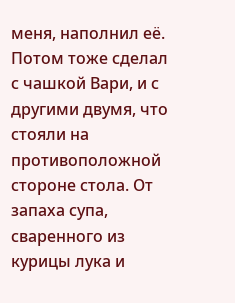меня, наполнил её. Потом тоже сделал с чашкой Вари, и с другими двумя, что стояли на противоположной стороне стола. От запаха супа, сваренного из курицы лука и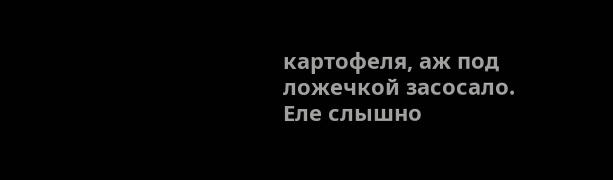картофеля, аж под ложечкой засосало. Еле слышно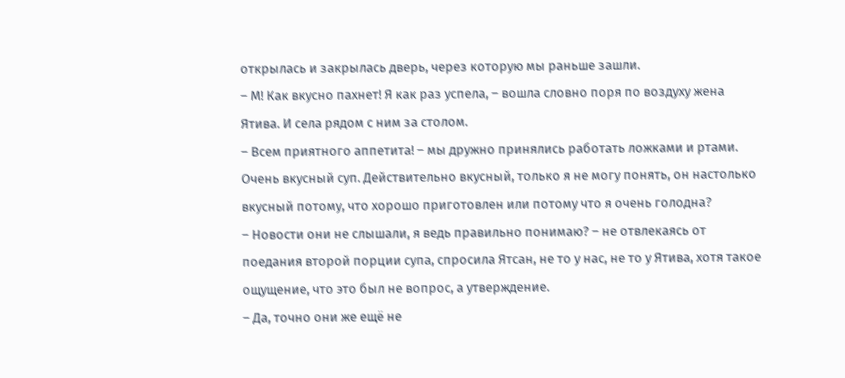открылась и закрылась дверь, через которую мы раньше зашли.
– М! Как вкусно пахнет! Я как раз успела, – вошла словно поря по воздуху жена Ятива. И села рядом с ним за столом.
– Всем приятного аппетита! – мы дружно принялись работать ложками и ртами. Очень вкусный суп. Действительно вкусный, только я не могу понять, он настолько вкусный потому, что хорошо приготовлен или потому что я очень голодна?
– Новости они не слышали, я ведь правильно понимаю? – не отвлекаясь от поедания второй порции супа, спросила Ятсан, не то у нас, не то у Ятива, хотя такое ощущение, что это был не вопрос, а утверждение.
– Да, точно они же ещё не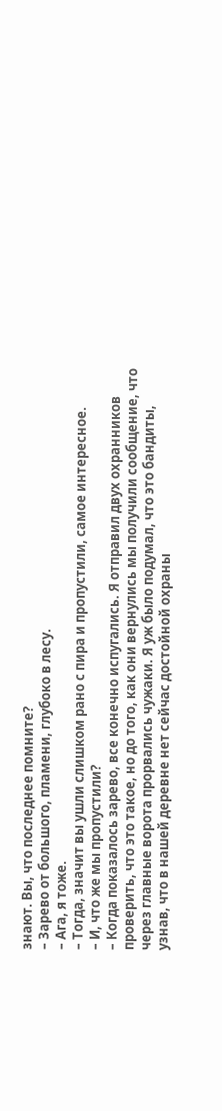знают. Вы, что последнее помните?
– Зарево от большого, пламени, глубоко в лесу.
– Ага, я тоже.
– Тогда, значит вы ушли слишком рано с пира и пропустили, самое интересное.
– И, что же мы пропустили?
– Когда показалось зарево, все конечно испугались. Я отправил двух охранников проверить, что это такое, но до того, как они вернулись мы получили сообщение, что через главные ворота прорвались чужаки. Я уж было подумал, что это бандиты, узнав, что в нашей деревне нет сейчас достойной охраны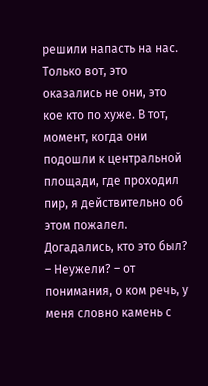решили напасть на нас. Только вот, это оказались не они, это кое кто по хуже. В тот, момент, когда они подошли к центральной площади, где проходил пир, я действительно об этом пожалел. Догадались, кто это был?
– Неужели? – от понимания, о ком речь, у меня словно камень с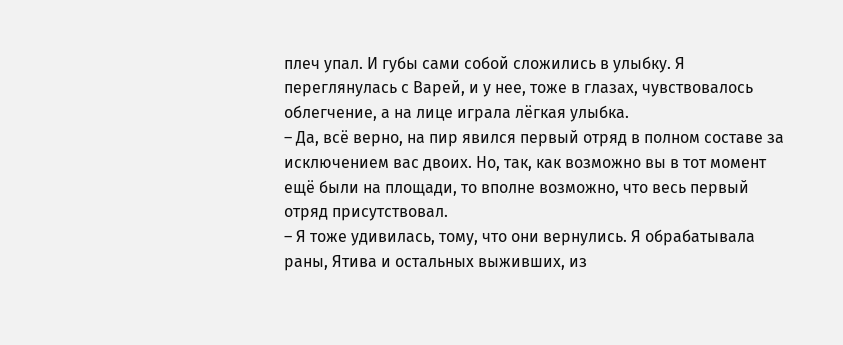плеч упал. И губы сами собой сложились в улыбку. Я переглянулась с Варей, и у нее, тоже в глазах, чувствовалось облегчение, а на лице играла лёгкая улыбка.
– Да, всё верно, на пир явился первый отряд в полном составе за исключением вас двоих. Но, так, как возможно вы в тот момент ещё были на площади, то вполне возможно, что весь первый отряд присутствовал.
– Я тоже удивилась, тому, что они вернулись. Я обрабатывала раны, Ятива и остальных выживших, из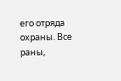его отряда охраны. Все раны,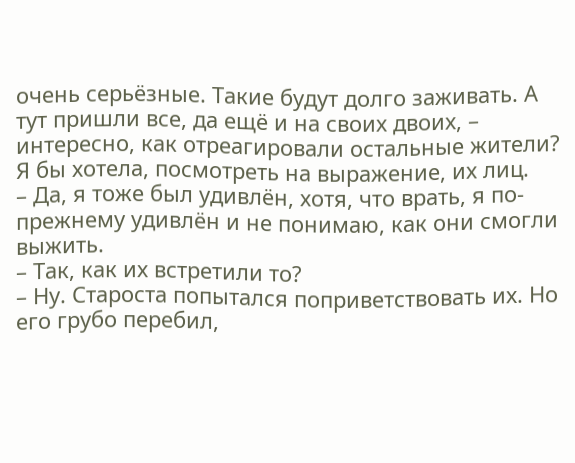очень серьёзные. Такие будут долго заживать. А тут пришли все, да ещё и на своих двоих, – интересно, как отреагировали остальные жители? Я бы хотела, посмотреть на выражение, их лиц.
– Да, я тоже был удивлён, хотя, что врать, я по-прежнему удивлён и не понимаю, как они смогли выжить.
– Так, как их встретили то?
– Ну. Староста попытался поприветствовать их. Но его грубо перебил,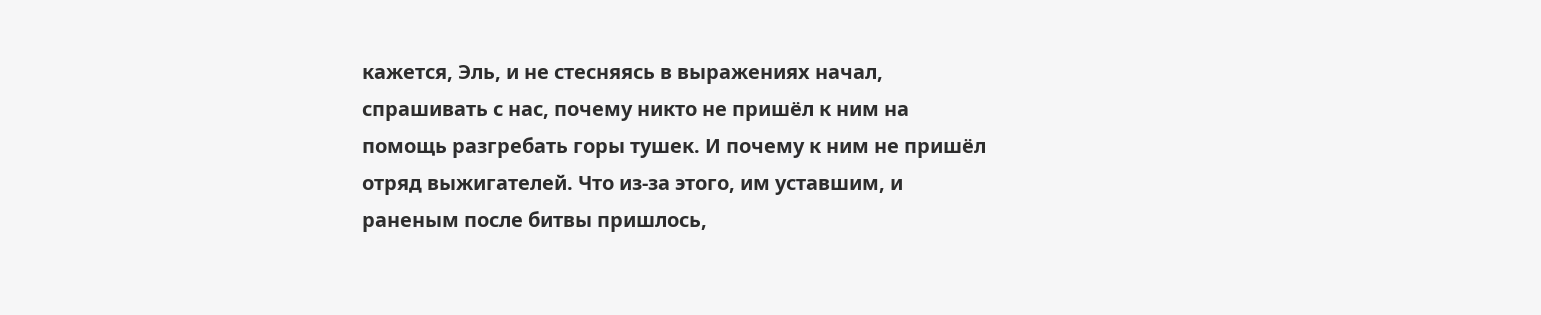кажется, Эль, и не стесняясь в выражениях начал, спрашивать с нас, почему никто не пришёл к ним на помощь разгребать горы тушек. И почему к ним не пришёл отряд выжигателей. Что из-за этого, им уставшим, и раненым после битвы пришлось,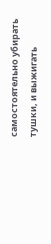самостоятельно убирать тушки, и выжигать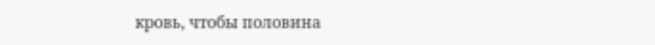кровь, чтобы половина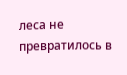леса не превратилось в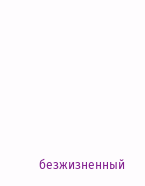безжизненный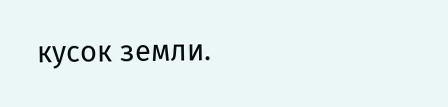кусок земли.